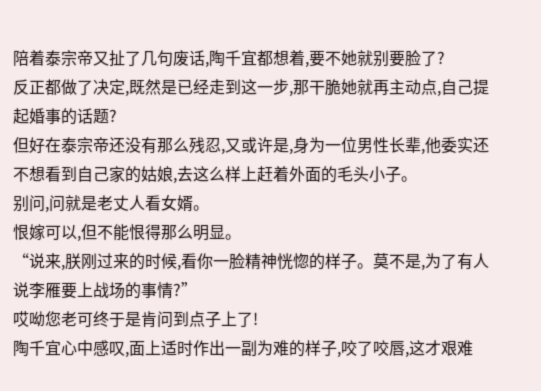陪着泰宗帝又扯了几句废话,陶千宜都想着,要不她就别要脸了?
反正都做了决定,既然是已经走到这一步,那干脆她就再主动点,自己提起婚事的话题?
但好在泰宗帝还没有那么残忍,又或许是,身为一位男性长辈,他委实还不想看到自己家的姑娘,去这么样上赶着外面的毛头小子。
别问,问就是老丈人看女婿。
恨嫁可以,但不能恨得那么明显。
“说来,朕刚过来的时候,看你一脸精神恍惚的样子。莫不是,为了有人说李雁要上战场的事情?”
哎呦您老可终于是肯问到点子上了!
陶千宜心中感叹,面上适时作出一副为难的样子,咬了咬唇,这才艰难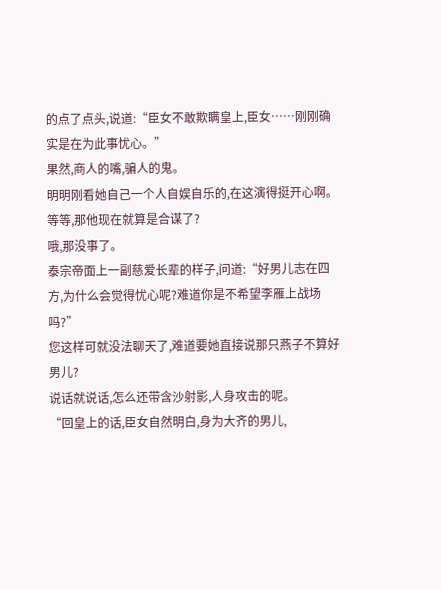的点了点头,说道:“臣女不敢欺瞒皇上,臣女……刚刚确实是在为此事忧心。”
果然,商人的嘴,骗人的鬼。
明明刚看她自己一个人自娱自乐的,在这演得挺开心啊。
等等,那他现在就算是合谋了?
哦,那没事了。
泰宗帝面上一副慈爱长辈的样子,问道:“好男儿志在四方,为什么会觉得忧心呢?难道你是不希望李雁上战场吗?”
您这样可就没法聊天了,难道要她直接说那只燕子不算好男儿?
说话就说话,怎么还带含沙射影,人身攻击的呢。
“回皇上的话,臣女自然明白,身为大齐的男儿,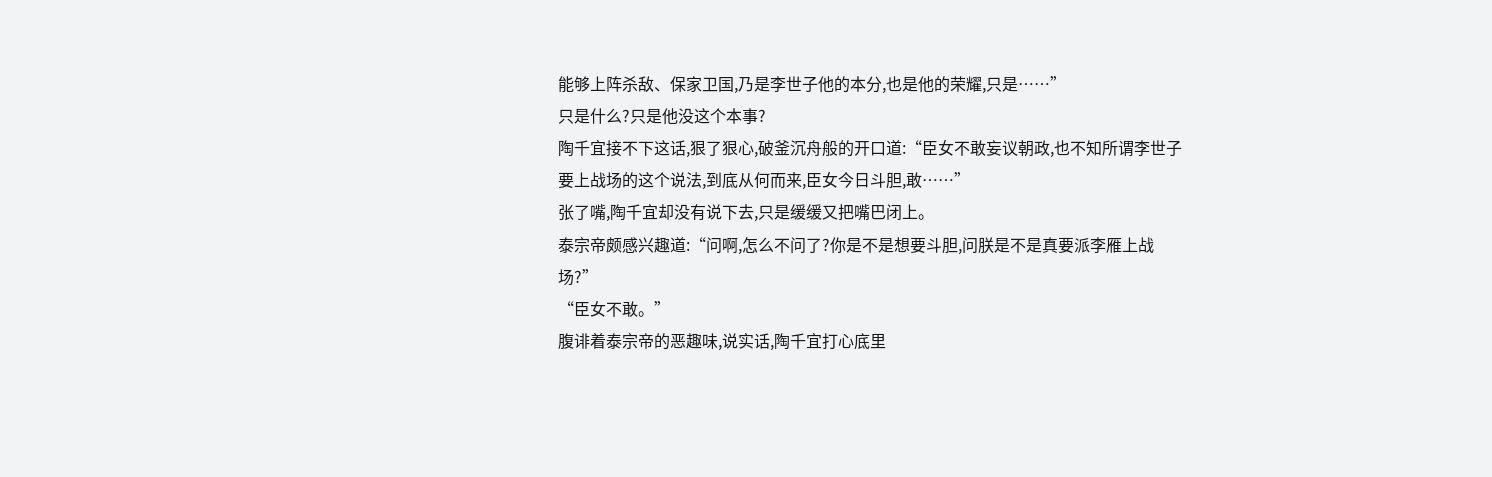能够上阵杀敌、保家卫国,乃是李世子他的本分,也是他的荣耀,只是……”
只是什么?只是他没这个本事?
陶千宜接不下这话,狠了狠心,破釜沉舟般的开口道:“臣女不敢妄议朝政,也不知所谓李世子要上战场的这个说法,到底从何而来,臣女今日斗胆,敢……”
张了嘴,陶千宜却没有说下去,只是缓缓又把嘴巴闭上。
泰宗帝颇感兴趣道:“问啊,怎么不问了?你是不是想要斗胆,问朕是不是真要派李雁上战场?”
“臣女不敢。”
腹诽着泰宗帝的恶趣味,说实话,陶千宜打心底里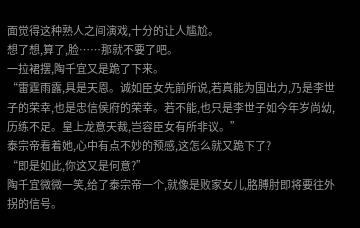面觉得这种熟人之间演戏,十分的让人尴尬。
想了想,算了,脸……那就不要了吧。
一拉裙摆,陶千宜又是跪了下来。
“雷霆雨露,具是天恩。诚如臣女先前所说,若真能为国出力,乃是李世子的荣幸,也是忠信侯府的荣幸。若不能,也只是李世子如今年岁尚幼,历练不足。皇上龙意天裁,岂容臣女有所非议。”
泰宗帝看着她,心中有点不妙的预感,这怎么就又跪下了?
“即是如此,你这又是何意?”
陶千宜微微一笑,给了泰宗帝一个,就像是败家女儿,胳膊肘即将要往外拐的信号。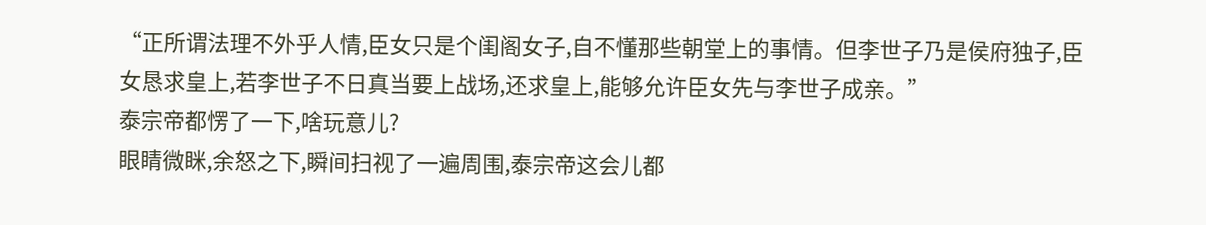“正所谓法理不外乎人情,臣女只是个闺阁女子,自不懂那些朝堂上的事情。但李世子乃是侯府独子,臣女恳求皇上,若李世子不日真当要上战场,还求皇上,能够允许臣女先与李世子成亲。”
泰宗帝都愣了一下,啥玩意儿?
眼睛微眯,余怒之下,瞬间扫视了一遍周围,泰宗帝这会儿都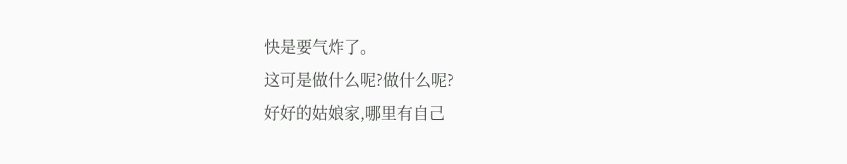快是要气炸了。
这可是做什么呢?做什么呢?
好好的姑娘家,哪里有自己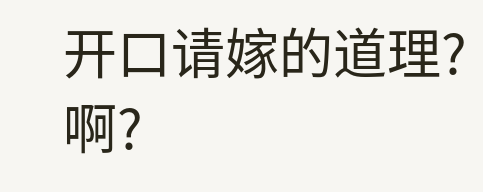开口请嫁的道理?啊?